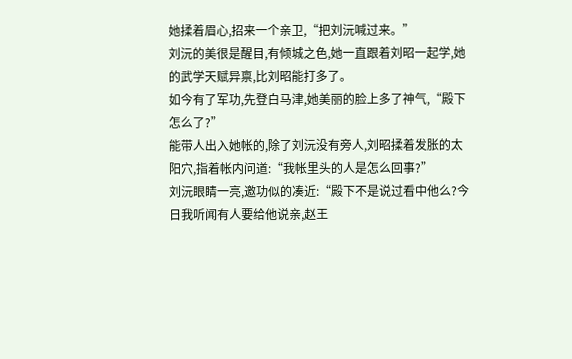她揉着眉心,招来一个亲卫,“把刘沅喊过来。”
刘沅的美很是醒目,有倾城之色,她一直跟着刘昭一起学,她的武学天赋异禀,比刘昭能打多了。
如今有了军功,先登白马津,她美丽的脸上多了神气,“殿下怎么了?”
能带人出入她帐的,除了刘沅没有旁人,刘昭揉着发胀的太阳穴,指着帐内问道:“我帐里头的人是怎么回事?”
刘沅眼睛一亮,邀功似的凑近:“殿下不是说过看中他么?今日我听闻有人要给他说亲,赵王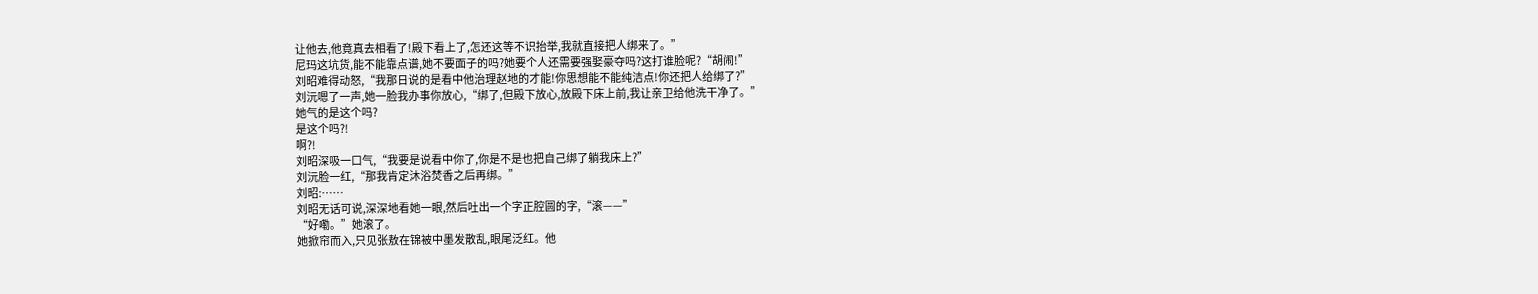让他去,他竟真去相看了!殿下看上了,怎还这等不识抬举,我就直接把人绑来了。”
尼玛这坑货,能不能靠点谱,她不要面子的吗?她要个人还需要强娶豪夺吗?这打谁脸呢?“胡闹!”
刘昭难得动怒,“我那日说的是看中他治理赵地的才能!你思想能不能纯洁点!你还把人给绑了?”
刘沅嗯了一声,她一脸我办事你放心,“绑了,但殿下放心,放殿下床上前,我让亲卫给他洗干净了。”
她气的是这个吗?
是这个吗?!
啊?!
刘昭深吸一口气,“我要是说看中你了,你是不是也把自己绑了躺我床上?”
刘沅脸一红,“那我肯定沐浴焚香之后再绑。”
刘昭:……
刘昭无话可说,深深地看她一眼,然后吐出一个字正腔圆的字,“滚——”
“好嘞。”她滚了。
她掀帘而入,只见张敖在锦被中墨发散乱,眼尾泛红。他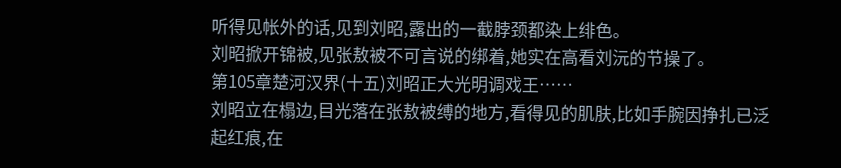听得见帐外的话,见到刘昭,露出的一截脖颈都染上绯色。
刘昭掀开锦被,见张敖被不可言说的绑着,她实在高看刘沅的节操了。
第105章楚河汉界(十五)刘昭正大光明调戏王……
刘昭立在榻边,目光落在张敖被缚的地方,看得见的肌肤,比如手腕因挣扎已泛起红痕,在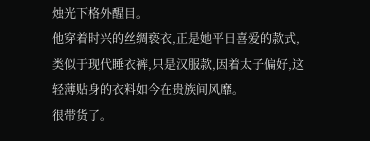烛光下格外醒目。
他穿着时兴的丝绸亵衣,正是她平日喜爱的款式,类似于现代睡衣裤,只是汉服款,因着太子偏好,这轻薄贴身的衣料如今在贵族间风靡。
很带货了。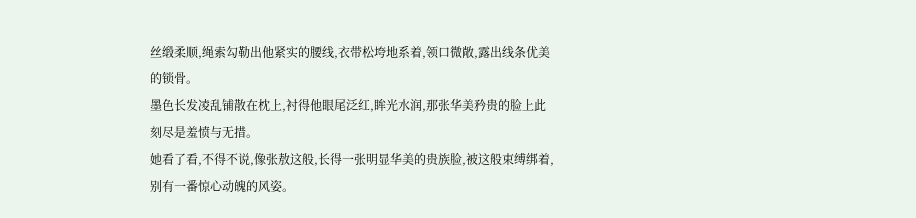丝缎柔顺,绳索勾勒出他紧实的腰线,衣带松垮地系着,领口微敞,露出线条优美的锁骨。
墨色长发凌乱铺散在枕上,衬得他眼尾泛红,眸光水润,那张华美矜贵的脸上此刻尽是羞愤与无措。
她看了看,不得不说,像张敖这般,长得一张明显华美的贵族脸,被这般束缚绑着,别有一番惊心动魄的风姿。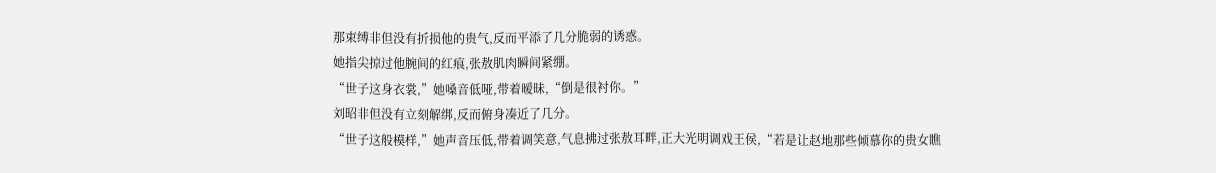那束缚非但没有折损他的贵气,反而平添了几分脆弱的诱惑。
她指尖掠过他腕间的红痕,张敖肌肉瞬间紧绷。
“世子这身衣裳,”她嗓音低哑,带着暧昧,“倒是很衬你。”
刘昭非但没有立刻解绑,反而俯身凑近了几分。
“世子这般模样,”她声音压低,带着调笑意,气息拂过张敖耳畔,正大光明调戏王侯,“若是让赵地那些倾慕你的贵女瞧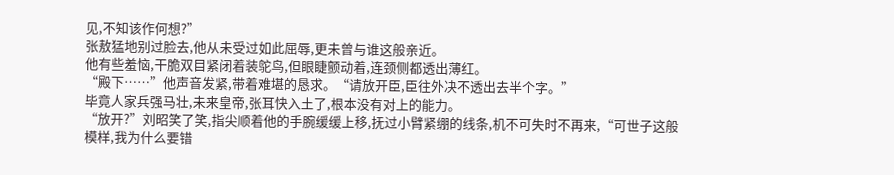见,不知该作何想?”
张敖猛地别过脸去,他从未受过如此屈辱,更未曾与谁这般亲近。
他有些羞恼,干脆双目紧闭着装鸵鸟,但眼睫颤动着,连颈侧都透出薄红。
“殿下……”他声音发紧,带着难堪的恳求。“请放开臣,臣往外决不透出去半个字。”
毕竟人家兵强马壮,未来皇帝,张耳快入土了,根本没有对上的能力。
“放开?”刘昭笑了笑,指尖顺着他的手腕缓缓上移,抚过小臂紧绷的线条,机不可失时不再来,“可世子这般模样,我为什么要错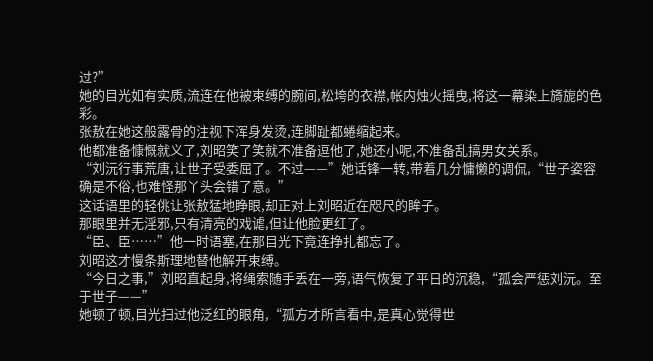过?”
她的目光如有实质,流连在他被束缚的腕间,松垮的衣襟,帐内烛火摇曳,将这一幕染上旖旎的色彩。
张敖在她这般露骨的注视下浑身发烫,连脚趾都蜷缩起来。
他都准备慷慨就义了,刘昭笑了笑就不准备逗他了,她还小呢,不准备乱搞男女关系。
“刘沅行事荒唐,让世子受委屈了。不过——”她话锋一转,带着几分慵懒的调侃,“世子姿容确是不俗,也难怪那丫头会错了意。”
这话语里的轻佻让张敖猛地睁眼,却正对上刘昭近在咫尺的眸子。
那眼里并无淫邪,只有清亮的戏谑,但让他脸更红了。
“臣、臣……”他一时语塞,在那目光下竟连挣扎都忘了。
刘昭这才慢条斯理地替他解开束缚。
“今日之事,”刘昭直起身,将绳索随手丢在一旁,语气恢复了平日的沉稳,“孤会严惩刘沅。至于世子——”
她顿了顿,目光扫过他泛红的眼角,“孤方才所言看中,是真心觉得世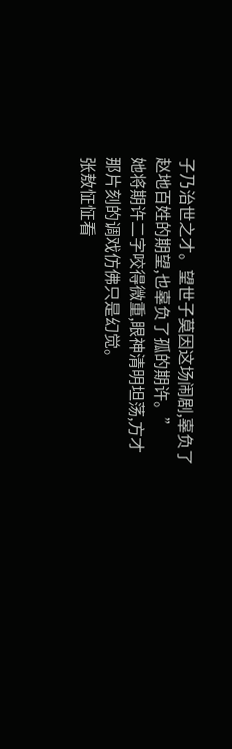子乃治世之才。望世子莫因这场闹剧,辜负了赵地百姓的期望,也辜负了孤的期许。”
她将期许二字咬得微重,眼神清明坦荡,方才那片刻的调戏仿佛只是幻觉。
张敖怔怔看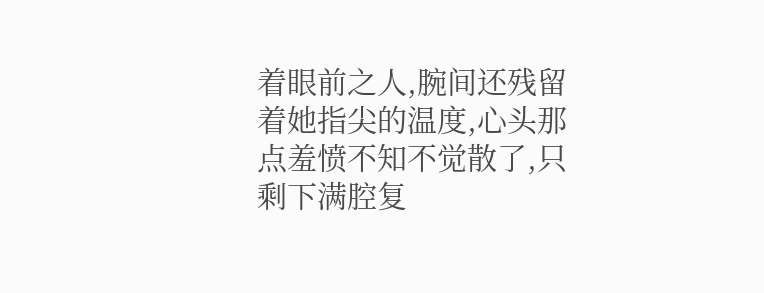着眼前之人,腕间还残留着她指尖的温度,心头那点羞愤不知不觉散了,只剩下满腔复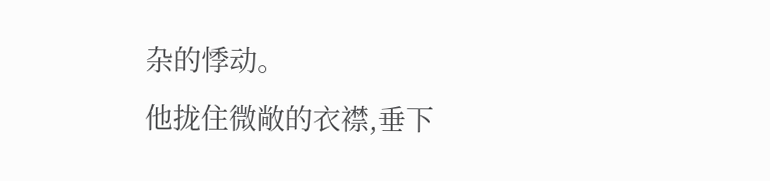杂的悸动。
他拢住微敞的衣襟,垂下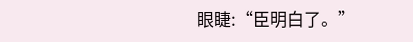眼睫:“臣明白了。”